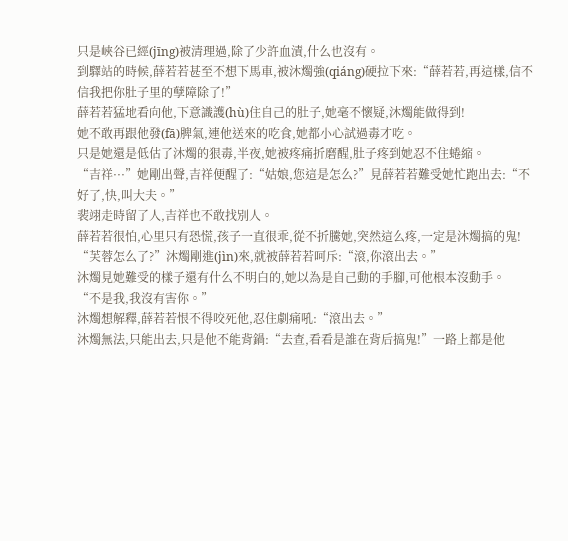只是峽谷已經(jīng)被清理過,除了少許血漬,什么也沒有。
到驛站的時候,薛若若甚至不想下馬車,被沐燭強(qiáng)硬拉下來:“薛若若,再這樣,信不信我把你肚子里的孽障除了!”
薛若若猛地看向他,下意識護(hù)住自己的肚子,她毫不懷疑,沐燭能做得到!
她不敢再跟他發(fā)脾氣,連他送來的吃食,她都小心試過毒才吃。
只是她還是低估了沐燭的狠毒,半夜,她被疼痛折磨醒,肚子疼到她忍不住蜷縮。
“吉祥···”她剛出聲,吉祥便醒了:“姑娘,您這是怎么?”見薛若若難受她忙跑出去:“不好了,快,叫大夫。”
裴翊走時留了人,吉祥也不敢找別人。
薛若若很怕,心里只有恐慌,孩子一直很乖,從不折騰她,突然這么疼,一定是沐燭搞的鬼!
“芙蓉怎么了?”沐燭剛進(jìn)來,就被薛若若呵斥:“滾,你滾出去。”
沐燭見她難受的樣子還有什么不明白的,她以為是自己動的手腳,可他根本沒動手。
“不是我,我沒有害你。”
沐燭想解釋,薛若若恨不得咬死他,忍住劇痛吼:“滾出去。”
沐燭無法,只能出去,只是他不能背鍋:“去查,看看是誰在背后搞鬼!”一路上都是他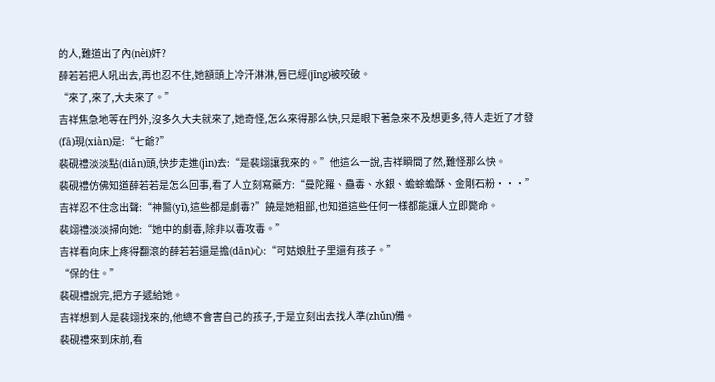的人,難道出了內(nèi)奸?
薛若若把人吼出去,再也忍不住,她額頭上冷汗淋淋,唇已經(jīng)被咬破。
“來了,來了,大夫來了。”
吉祥焦急地等在門外,沒多久大夫就來了,她奇怪,怎么來得那么快,只是眼下著急來不及想更多,待人走近了才發(fā)現(xiàn)是:“七爺?”
裴硯禮淡淡點(diǎn)頭,快步走進(jìn)去:“是裴翊讓我來的。”他這么一說,吉祥瞬間了然,難怪那么快。
裴硯禮仿佛知道薛若若是怎么回事,看了人立刻寫藥方:“曼陀羅、蠱毒、水銀、蟾蜍蟾酥、金剛石粉···”
吉祥忍不住念出聲:“神醫(yī),這些都是劇毒?”饒是她粗鄙,也知道這些任何一樣都能讓人立即斃命。
裴翊禮淡淡掃向她:“她中的劇毒,除非以毒攻毒。”
吉祥看向床上疼得翻滾的薛若若還是擔(dān)心:“可姑娘肚子里還有孩子。”
“保的住。”
裴硯禮說完,把方子遞給她。
吉祥想到人是裴翊找來的,他總不會害自己的孩子,于是立刻出去找人準(zhǔn)備。
裴硯禮來到床前,看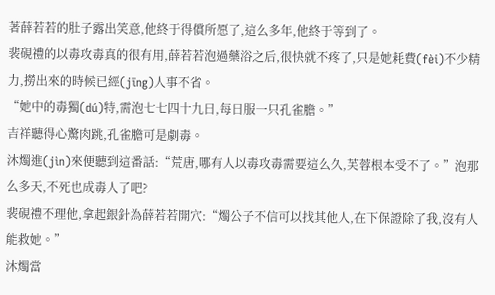著薛若若的肚子露出笑意,他終于得償所愿了,這么多年,他終于等到了。
裴硯禮的以毒攻毒真的很有用,薛若若泡過藥浴之后,很快就不疼了,只是她耗費(fèi)不少精力,撈出來的時候已經(jīng)人事不省。
“她中的毒獨(dú)特,需泡七七四十九日,每日服一只孔雀膽。”
吉祥聽得心驚肉跳,孔雀膽可是劇毒。
沐燭進(jìn)來便聽到這番話:“荒唐,哪有人以毒攻毒需要這么久,芙蓉根本受不了。”泡那么多天,不死也成毒人了吧?
裴硯禮不理他,拿起銀針為薛若若開穴:“燭公子不信可以找其他人,在下保證除了我,沒有人能救她。”
沐燭當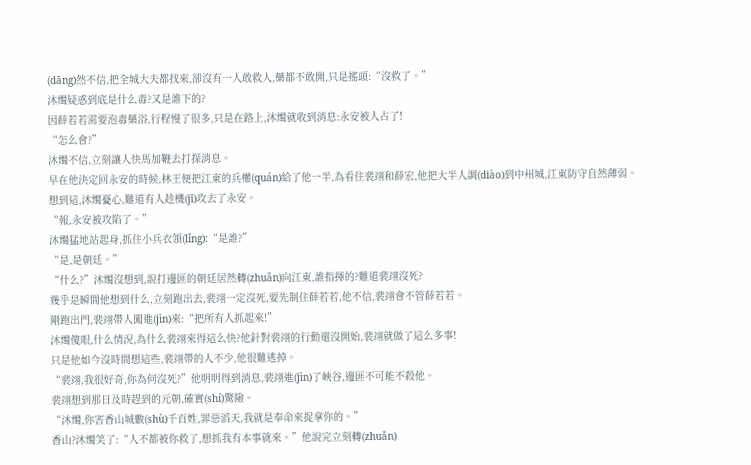(dāng)然不信,把全城大夫都找來,卻沒有一人敢救人,藥都不敢開,只是搖頭:“沒救了。”
沐燭疑惑到底是什么毒?又是誰下的?
因薛若若需要泡毒藥浴,行程慢了很多,只是在路上,沐燭就收到消息:永安被人占了!
“怎么會?”
沐燭不信,立刻讓人快馬加鞭去打探消息。
早在他決定回永安的時候,林王便把江東的兵權(quán)給了他一半,為看住裴翊和薛宏,他把大半人調(diào)到中州城,江東防守自然薄弱。
想到這,沐燭憂心,難道有人趁機(jī)攻去了永安。
“報,永安被攻陷了。”
沐燭猛地站起身,抓住小兵衣領(lǐng):“是誰?”
“是,是朝廷。”
“什么?”沐燭沒想到,說打邊匪的朝廷居然轉(zhuǎn)向江東,誰指揮的?難道裴翊沒死?
幾乎是瞬間他想到什么,立刻跑出去,裴翊一定沒死,要先制住薛若若,他不信,裴翊會不管薛若若。
剛跑出門,裴翊帶人闖進(jìn)來:“把所有人抓起來!”
沐燭傻眼,什么情況,為什么裴翊來得這么快?他針對裴翊的行動還沒開始,裴翊就做了這么多事!
只是他如今沒時間想這些,裴翊帶的人不少,他很難逃掉。
“裴翊,我很好奇,你為何沒死?”他明明得到消息,裴翊進(jìn)了峽谷,邊匪不可能不殺他。
裴翊想到那日及時趕到的元朝,確實(shí)驚險。
“沐燭,你害香山城數(shù)千百姓,罪惡滔天,我就是奉命來捉拿你的。”
香山?沐燭笑了:“人不都被你救了,想抓我有本事就來。”他說完立刻轉(zhuǎn)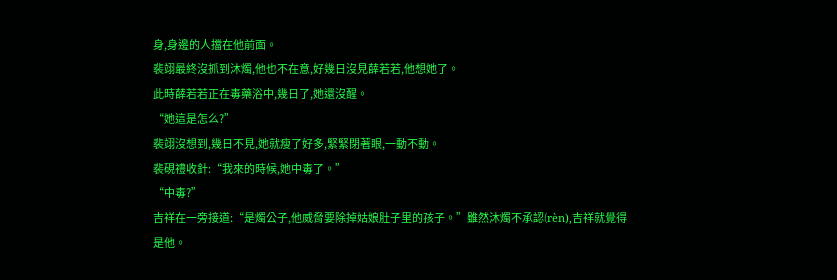身,身邊的人擋在他前面。
裴翊最終沒抓到沐燭,他也不在意,好幾日沒見薛若若,他想她了。
此時薛若若正在毒藥浴中,幾日了,她還沒醒。
“她這是怎么?”
裴翊沒想到,幾日不見,她就瘦了好多,緊緊閉著眼,一動不動。
裴硯禮收針:“我來的時候,她中毒了。”
“中毒?”
吉祥在一旁接道:“是燭公子,他威脅要除掉姑娘肚子里的孩子。”雖然沐燭不承認(rèn),吉祥就覺得是他。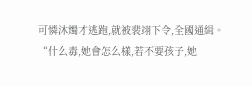可憐沐燭才逃跑,就被裴翊下令,全國通緝。
“什么毒,她會怎么樣,若不要孩子,她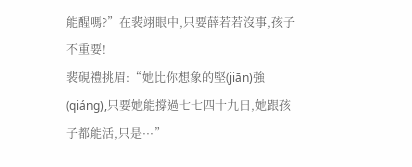能醒嗎?”在裴翊眼中,只要薛若若沒事,孩子不重要!
裴硯禮挑眉:“她比你想象的堅(jiān)強(qiáng),只要她能撐過七七四十九日,她跟孩子都能活,只是···”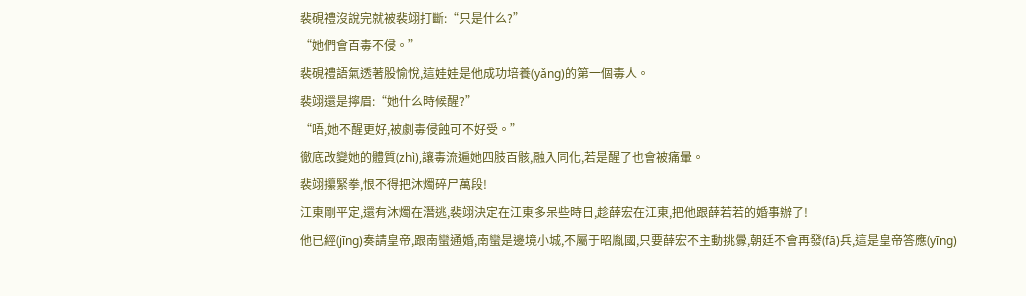裴硯禮沒說完就被裴翊打斷:“只是什么?”
“她們會百毒不侵。”
裴硯禮語氣透著股愉悅,這娃娃是他成功培養(yǎng)的第一個毒人。
裴翊還是擰眉:“她什么時候醒?”
“唔,她不醒更好,被劇毒侵蝕可不好受。”
徹底改變她的體質(zhì),讓毒流遍她四肢百骸,融入同化,若是醒了也會被痛暈。
裴翊攥緊拳,恨不得把沐燭碎尸萬段!
江東剛平定,還有沐燭在潛逃,裴翊決定在江東多呆些時日,趁薛宏在江東,把他跟薛若若的婚事辦了!
他已經(jīng)奏請皇帝,跟南蠻通婚,南蠻是邊境小城,不屬于昭胤國,只要薛宏不主動挑釁,朝廷不會再發(fā)兵,這是皇帝答應(yīng)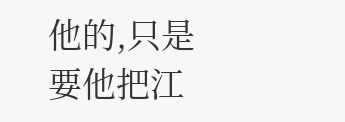他的,只是要他把江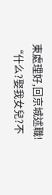東處理好,回京城述職!
“什么?娶我女兒?不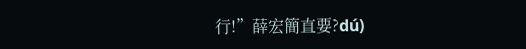行!”薛宏簡直要?dú)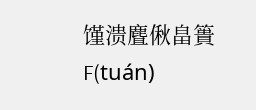馑溃麆偢畠簣F(tuán)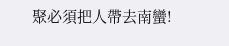聚必須把人帶去南蠻!